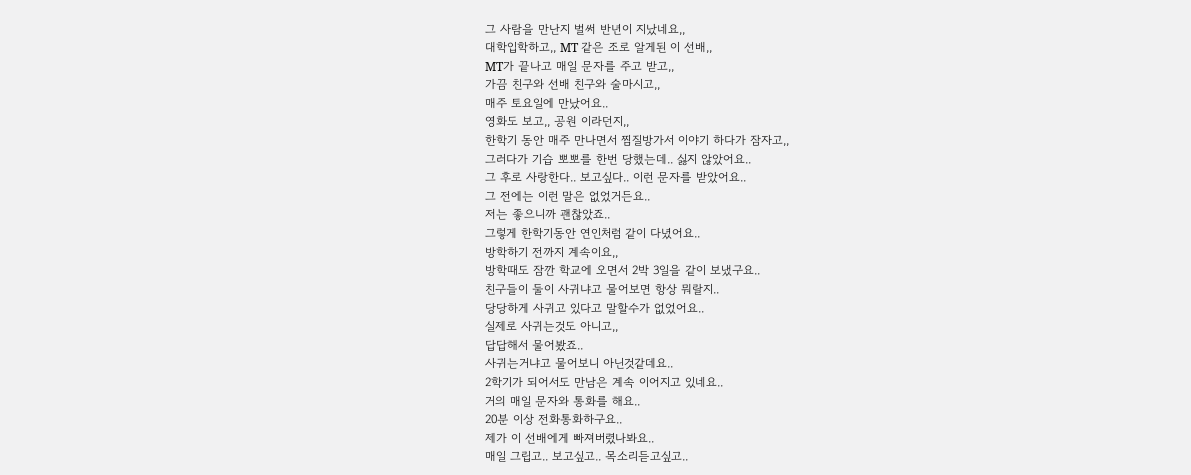그 사람을 만난지 벌써 반년이 지났네요,,
대학입학하고,, MT 같은 조로 알게된 이 선배,,
MT가 끝나고 매일 문자를 주고 받고,,
가끔 친구와 선배 친구와 술마시고,,
매주 토요일에 만났어요..
영화도 보고,, 공원 이라던지,,
한학기 동안 매주 만나면서 찜질방가서 이야기 하다가 잠자고,,
그러다가 기습 뽀뽀를 한번 당했는데.. 싫지 않았어요..
그 후로 사랑한다.. 보고싶다.. 이런 문자를 받았어요..
그 전에는 이런 말은 없었거든요..
저는 좋으니까 괜찮았죠..
그렇게 한학기동안 연인처럼 같이 다녔어요..
방학하기 전까지 계속이요,,
방학때도 잠깐 학교에 오면서 2박 3일을 같이 보냈구요..
친구들이 둘이 사귀냐고 물어보면 항상 뭐랄지..
당당하게 사귀고 있다고 말할수가 없었어요..
실제로 사귀는것도 아니고,,
답답해서 물어봤죠..
사귀는거냐고 물어보니 아닌것같데요..
2학기가 되어서도 만남은 계속 이어지고 있네요..
거의 매일 문자와 통화를 해요..
20분 이상 전화통화하구요..
제가 이 선배에게 빠져버렸나봐요..
매일 그립고.. 보고싶고.. 목소리듣고싶고..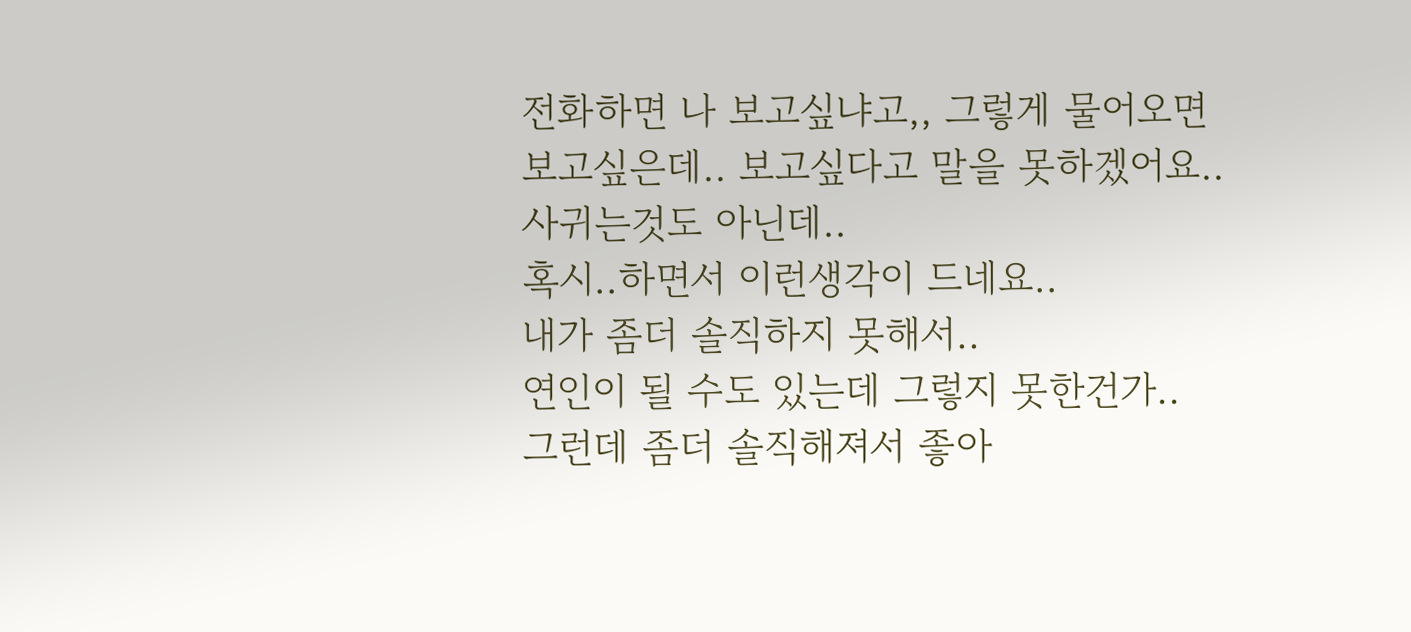전화하면 나 보고싶냐고,, 그렇게 물어오면
보고싶은데.. 보고싶다고 말을 못하겠어요..
사귀는것도 아닌데..
혹시..하면서 이런생각이 드네요..
내가 좀더 솔직하지 못해서..
연인이 될 수도 있는데 그렇지 못한건가..
그런데 좀더 솔직해져서 좋아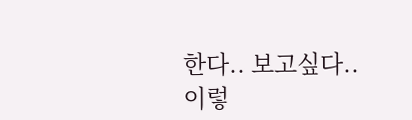한다.. 보고싶다..
이렇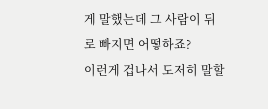게 말했는데 그 사람이 뒤로 빠지면 어떻하죠?
이런게 겁나서 도저히 말할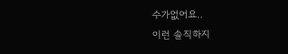수가없어요..
이런 솔직하지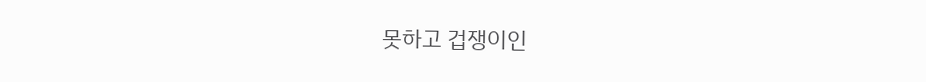못하고 겁쟁이인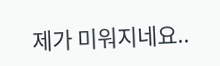제가 미워지네요..